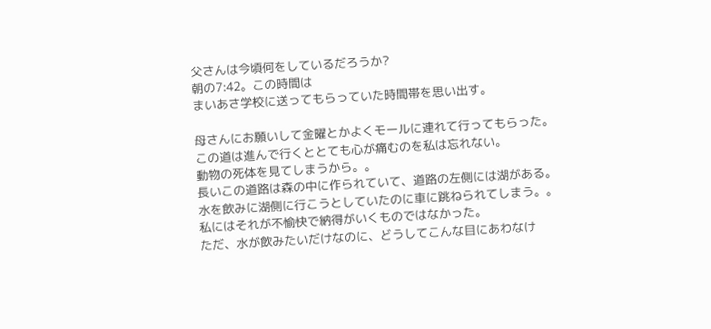父さんは今頃何をしているだろうか?
朝の7:42。この時間は
まいあさ学校に送ってもらっていた時間帯を思い出す。

母さんにお願いして金曜とかよくモールに連れて行ってもらった。
この道は進んで行くととても心が痛むのを私は忘れない。
動物の死体を見てしまうから。。
長いこの道路は森の中に作られていて、道路の左側には湖がある。
水を飲みに湖側に行こうとしていたのに車に跳ねられてしまう。。
私にはそれが不愉快で納得がいくものではなかった。
ただ、水が飲みたいだけなのに、どうしてこんな目にあわなけ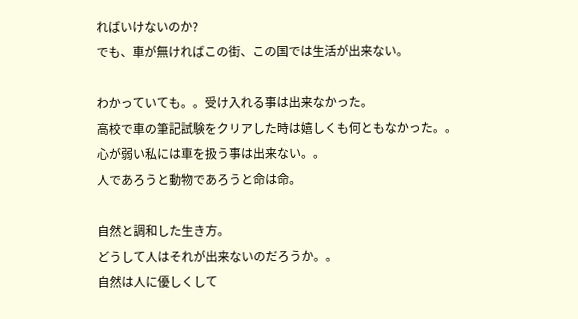ればいけないのか?
でも、車が無ければこの街、この国では生活が出来ない。

わかっていても。。受け入れる事は出来なかった。
高校で車の筆記試験をクリアした時は嬉しくも何ともなかった。。
心が弱い私には車を扱う事は出来ない。。
人であろうと動物であろうと命は命。

自然と調和した生き方。
どうして人はそれが出来ないのだろうか。。
自然は人に優しくして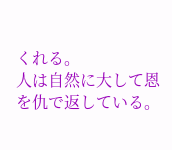くれる。
人は自然に大して恩を仇で返している。